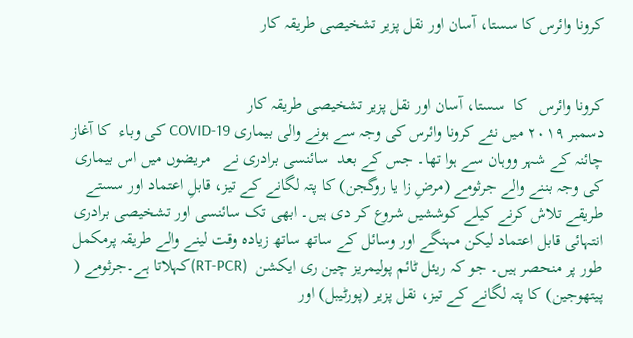کرونا وائرس کا سستا، آسان اور نقل پزیر تشخیصی طریقہ کار


کرونا وائرس   کا  سستا، آسان اور نقل پزیر تشخیصی طریقہ کار
دسمبر ٢٠١٩ میں نئے کرونا وائرس کی وجہ سے ہونے والی بیماری COVID-19 کی وباء  کا آغاز چائنہ کے شہر ووہان سے ہوا تھا۔ جس کے بعد  سائنسی برادری نے   مریضوں میں اس بیماری کی وجہ بننے والے جرثومے (مرضِ زا یا روگجن) کا پتہ لگانے کے تیز، قابلِ اعتماد اور سستے طریقے تلاش کرنے کیلے کوششیں شروع کر دی ہیں۔ ابھی تک سائنسی اور تشخیصی برادری انتہائی قابل اعتماد لیکن مہنگے اور وسائل کے ساتھ ساتھ زیادہ وقت لینے والے طریقہ پرمکمل طور پر منحصر ہیں۔ جو کہ ریئل ٹائم پولیمریز چین ری ایکشن  (RT-PCR)کہلاتا ہے۔جرثومے ( پیتھوجین) کا پتہ لگانے کے تیز، نقل پزیر (پورٹیبل) اور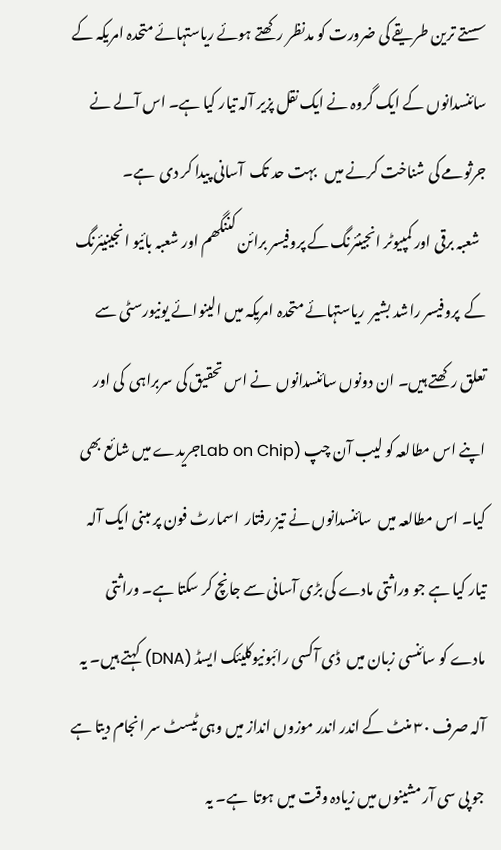سستے ترین طریقے کی ضرورت کو مدنظر رکھتے ہوئے ریاستہائے متحدہ امریکہ کے سائنسدانوں کے ایک گروہ نے ایک نقل پزیر آلہ تیار کیا ہے۔ اس آلے نے جرثومے کی شناخت کرنے میں   بہت حد تک  آسانی پیدا کر دی  ہے۔
  شعبہ برقی اور کمپیوٹر انجینئرنگ کے پروفیسر برائن کننگھم اور شعبہ بائیو انجینیئرنگ کے  پروفیسر راشد بشیر  ریاستہائے متحدہ امریکہ میں الینوائے یونیورسٹی سے تعلق رکھتے ہیں۔ ان دونوں سائنسدانوں  نے اس تحقیق کی سربراہی  کی اور اپنے اس مطالعہ کو لیب آن چپ (Lab on Chipجریدے میں شائع بھی کیا۔ اس مطالعہ میں  سائنسدانوں نے تیز رفتار  اسمارٹ فون پر مبنی ایک آلہ تیار کیا ہے جو وراثتی مادے کی بڑی آسانی سے جانچ کر سکتا ہے۔ وراثتی مادے کو سائنسی زبان میں  ڈی آکسی رائبونیوکلیئک ایسڈ (DNA) کہتے ہیں۔ یہ آلہ صرف ٣٠ منٹ کے اندر اندر موزوں انداز میں وہی ٹیسٹ سر انجام دیتا ہے جو پی سی آر مشینوں میں زیادہ وقت میں ہوتا  ہے۔ یہ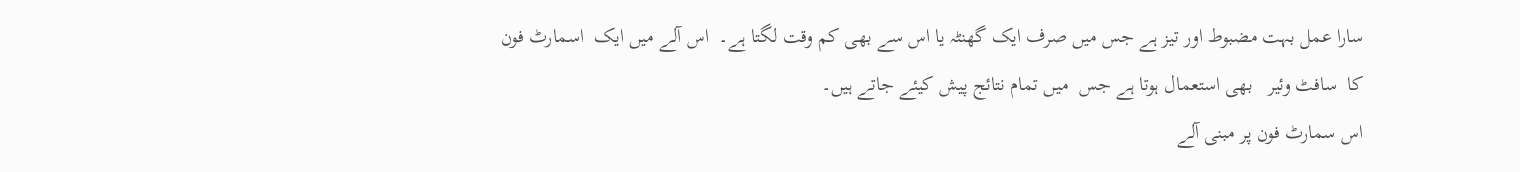سارا عمل بہت مضبوط اور تیز ہے جس میں صرف ایک گھنٹہ یا اس سے بھی کم وقت لگتا ہے۔  اس آلے میں ایک  اسمارٹ فون کا  سافٹ وئیر   بھی استعمال ہوتا ہے جس  میں تمام نتائج پیش کیئے جاتے ہیں۔
اس سمارٹ فون پر مبنی آلے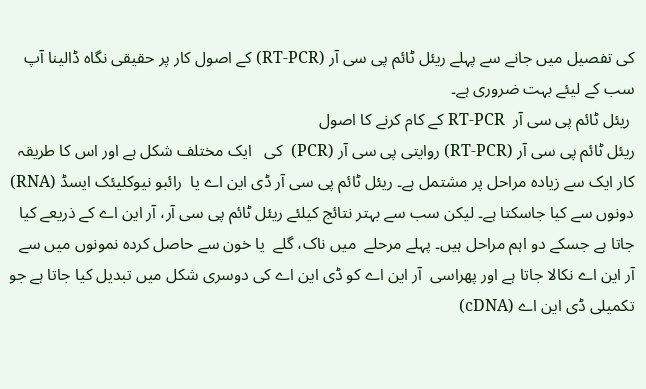کی تفصیل میں جانے سے پہلے ریئل ٹائم پی سی آر (RT-PCR) کے اصول کار پر حقیقی نگاہ ڈالینا آپ سب کے لیئے بہت ضروری ہے۔
 ریئل ٹائم پی سی آر  RT-PCR کے کام کرنے کا اصول
ریئل ٹائم پی سی آر (RT-PCR) روایتی پی سی آر (PCR)  کی   ایک مختلف شکل ہے اور اس کا طریقہ کار ایک سے زیادہ مراحل پر مشتمل ہے۔ ریئل ٹائم پی سی آر ڈی این اے یا  رائبو نیوکلیئک ایسڈ (RNA) دونوں سے کیا جاسکتا ہے۔ لیکن سب سے بہتر نتائج کیلئے ریئل ٹائم پی سی آر، آر این اے کے ذریعے کیا جاتا ہے جسکے دو اہم مراحل ہیں۔ پہلے مرحلے  میں ناک، گلے  یا خون سے حاصل کردہ نمونوں میں سے آر این اے نکالا جاتا ہے اور پھراسی  آر این اے کو ڈی این اے کی دوسری شکل میں تبدیل کیا جاتا ہے جو تکمیلی ڈی این اے (cDNA)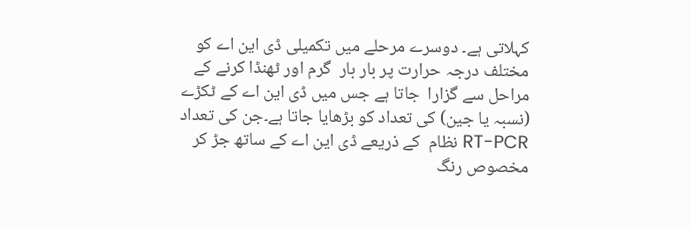کہلاتی ہے۔ دوسرے مرحلے میں تکمیلی ڈی این اے کو مختلف درجہ حرارت پر بار بار  گرم اور ٹھنڈا کرنے کے  مراحل سے گزارا  جاتا ہے جس میں ڈی این اے کے ٹکڑے (نسبہ یا جین) کی تعداد کو بڑھایا جاتا ہے۔جن کی تعداد RT-PCR نظام  کے ذریعے ڈی این اے کے ساتھ جڑ کر  مخصوص رنگ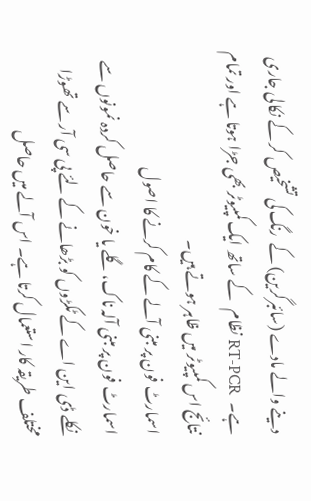دینے والے مادے (سائبرگرین) کے  رنگ کی تشخیص کر کے نکالی جاری ہے۔   RT-PCR نظام   کے ساتھ ایک کمپیوٹر بھی جڑا ہوتا ہے اور تمام نتائج اس کمپیوٹر میں ظاہر ہوتے ہیں۔
اسمارٹ فون پر مبنی آلے کے کام کرنے کا اصول
اسمارٹ فون پر مبنی آلہ ناک، گلے یا خون سے حاصل کردہ نمونوں سے نکلے ڈی این اے کے ٹکڑوں کو بڑھانے کے لئے پی سی آر سے تھوڑا  مختلف طریقہ کار استعمال کرتا ہے۔ اس آلے میں حاصل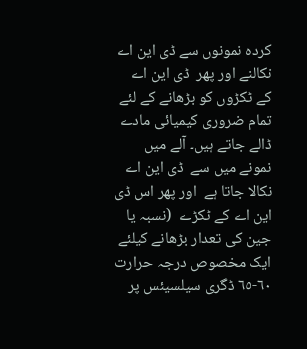کردہ نمونوں سے ڈی این اے  نکالنے اور پھر  ڈی این اے   کے ٹکڑوں کو بڑھانے کے لئے تمام ضروری کیمیائی مادے ڈالے جاتے ہیں۔ آلے میں  نمونے میں سے  ڈی این اے  نکالا جاتا ہے  اور پھر اس ڈی این اے کے ٹکڑے  (نسبہ یا جین کی تعدار بڑھانے کیلئے ایک مخصوص درجہ حرارت  ٦٠-٦٥ ڈگری سیلسیئس پر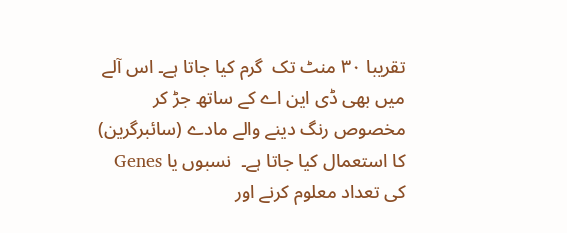تقریبا ٣٠ منٹ تک  گرم کیا جاتا ہے۔ اس آلے میں بھی ڈی این اے کے ساتھ جڑ کر مخصوص رنگ دینے والے مادے (سائبرگرین) کا استعمال کیا جاتا ہے۔  نسبوں یا Genes کی تعداد معلوم کرنے اور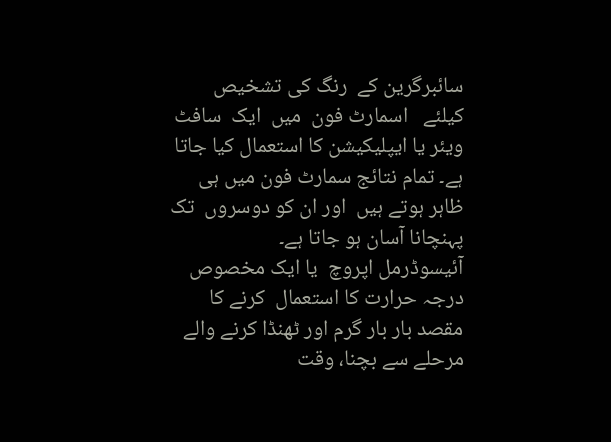سائبرگرین کے  رنگ کی تشخیص کیلئے   اسمارٹ فون  میں  ایک  سافٹ ویئر یا ایپلیکیشن کا استعمال کیا جاتا  ہے۔ تمام نتائج سمارٹ فون میں ہی ظاہر ہوتے ہیں  اور ان کو دوسروں  تک پہنچانا آسان ہو جاتا ہے۔
آئیسوڈرمل اپروچ  یا ایک مخصوص درجہ حرارت کا استعمال  کرنے کا مقصد بار بار گرم اور ٹھنڈا کرنے والے مرحلے سے بچنا، وقت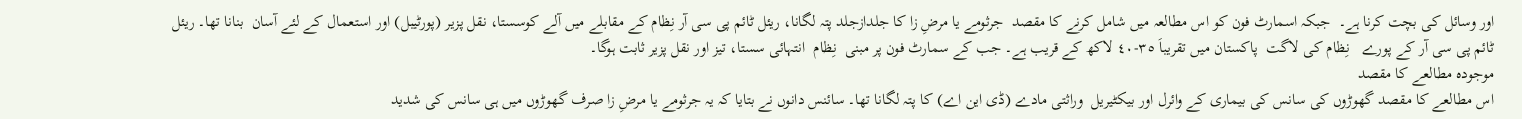اور وسائل کی بچت کرنا ہے۔  جبکہ اسمارٹ فون کو اس مطالعہ میں شامل کرنے کا مقصد  جرثومے یا مرضِ زا کا جلدازجلد پتہ لگانا، ریئل ٹائم پی سی آر نِظام کے مقابلے میں آلے کوسستا، نقل پزیر (پورٹیبل) اور استعمال کے لئے آسان  بنانا تھا۔ ریئل ٹائم پی سی آر کے پورے   نِظام کی لاگت  پاکستان میں تقریباَ ٣٥-٤٠ لاکھ کے قریب ہے۔ جب کے سمارٹ فون پر مبنی  نِظام  انتہائی سستا، تیز اور نقل پزیر ثابت ہوگا۔
موجودہ مطالعے کا مقصد
اس مطالعے کا مقصد گھوڑوں کی سانس کی بیماری کے وائرل اور بیکٹیریل  وراثتی مادے (ڈی این اے) کا پتہ لگانا تھا۔ سائنس دانوں نے بتایا کہ یہ جرثومے یا مرضِ زا صرف گھوڑوں میں ہی سانس کی شدید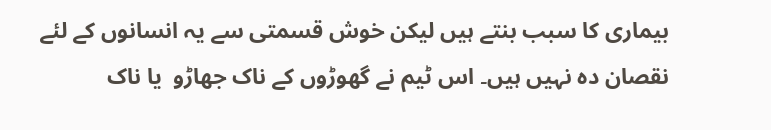بیماری کا سبب بنتے ہیں لیکن خوش قسمتی سے یہ انسانوں کے لئے نقصان دہ نہیں ہیں۔ اس ٹیم نے گھوڑوں کے ناک جھاڑو  یا ناک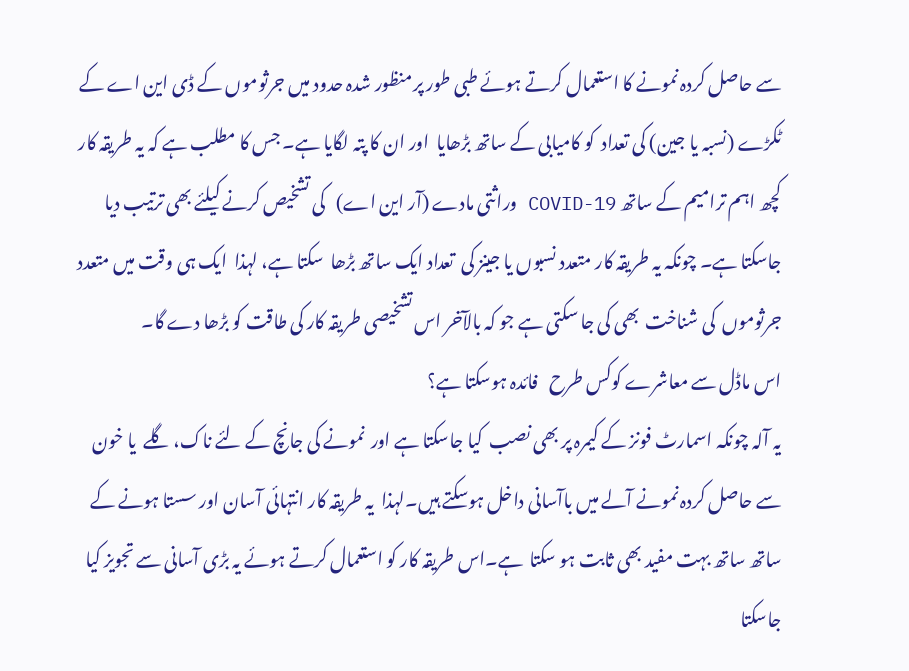سے حاصل کردہ نمونے کا استعمال کرتے ہوئے طبی طور پر منظور شدہ حدود میں جرثوموں کے ڈی این اے کے ٹکڑے (نسبہ یا جین) کی تعداد  کو کامیابی کے ساتھ بڑھایا  اور ان کا پتہ لگایا ہے۔ جس کا مطلب ہے کہ یہ طریقہ کار کچھ اہم ترامیم کے ساتھ COVID-19 وراثتی مادے (آر این اے)   کی تشخیص کرنے کیلئے بھی ترتیب دیا جاسکتا ہے۔ چونکہ یہ طریقہ کار متعدد نسبوں یا جینز کی  تعداد ایک ساتھ بڑھا  سکتا ہے، لہذا  ایک ہی وقت میں متعدد جرثوموں  کی شناخت  بھی کی جا سکتی ہے جو کہ بالآخر اس تشخیصی طریقہ کار کی طاقت کو بڑھا دے گا۔
اس ماڈل سے معاشرے کوکس طرح   فائدہ ہوسکتا ہے؟
یہ آلہ چونکہ اسمارٹ فونز کے کیمرہ پر بھی نصب  کیا جاسکتا ہے اور  نمونے کی جانچ کے لئے ناک، گلے  یا خون  سے حاصل کردہ نمونے آلے میں باآسانی داخل ہوسکتے ہیں۔لہذا  یہ طریقہ کار انتہائی آسان اور سستا ہونے کے ساتھ ساتھ بہت مفید بھی ثابت ہو سکتا  ہے۔اس طریقہ کار کو استعمال کرتے ہوئے یہ بڑی آسانی سے تجویز کیا جاسکتا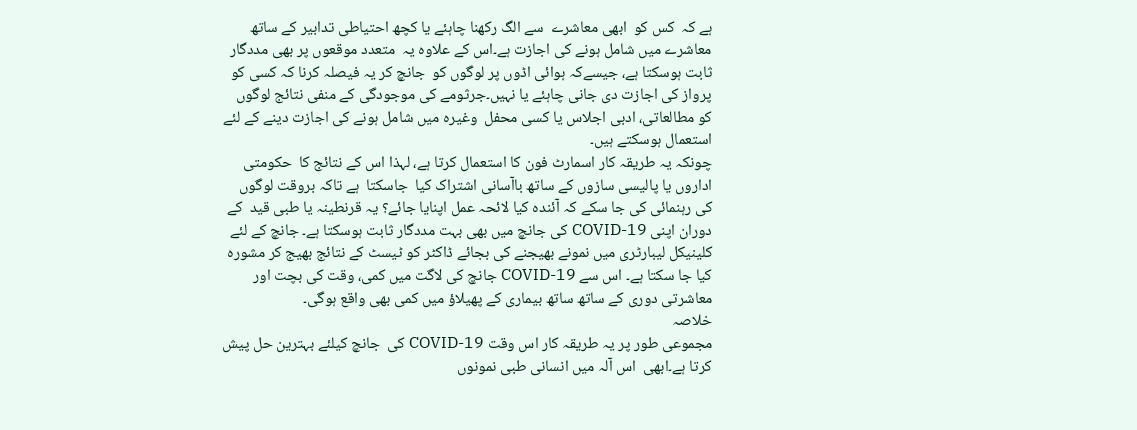ہے کہ  کس کو  ابھی معاشرے  سے الگ رکھنا چاہئے یا کچھ احتیاطی تدابیر کے ساتھ معاشرے میں شامل ہونے کی اجازت ہے۔اس کے علاوہ یہ  متعدد موقعوں پر بھی مددگار ثابت ہوسکتا ہے، جیسےکہ ہوائی اڈوں پر لوگوں کو  جانچ کر یہ فیصلہ کرنا کہ کسی کو  پرواز کی اجازت دی جانی چاہئے یا نہیں۔جرثومے کی موجودگی کے منفی نتائج لوگوں  کو مطالعاتی، ادبی اجلاس یا کسی محفل  وغیرہ میں شامل ہونے کی اجازت دینے کے لئے استعمال ہوسکتے ہیں۔
چونکہ یہ طریقہ کار اسمارٹ فون کا استعمال کرتا ہے، لہذا اس کے نتائج کا  حکومتی اداروں یا پالیسی سازوں کے ساتھ باآسانی اشتراک کیا  جاسکتا  ہے تاکہ بروقت لوگوں کی رہنمائی کی جا سکے کہ آئندہ کیا لائحہ عمل اپنایا جائے؟ یہ قرنطینہ یا طبی قید  کے دوران اپنی COVID-19 کی جانچ میں بھی بہت مددگار ثابت ہوسکتا ہے۔ جانچ کے لئے کلینیکل لیبارٹری میں نمونے بھیجنے کی بجائے ڈاکٹر کو ٹیسٹ کے نتائج بھیج کر مشورہ کیا جا سکتا ہے۔ اس سے COVID-19 جانچ کی لاگت میں کمی، وقت کی بچت اور معاشرتی دوری کے ساتھ ساتھ بیماری کے پھیلاؤ میں کمی بھی واقع ہوگی۔
خلاصہ
مجموعی طور پر یہ طریقہ کار اس وقت COVID-19 کی  جانچ کیلئے بہترین حل پیش کرتا ہے۔ابھی  اس آلہ میں انسانی طبی نمونوں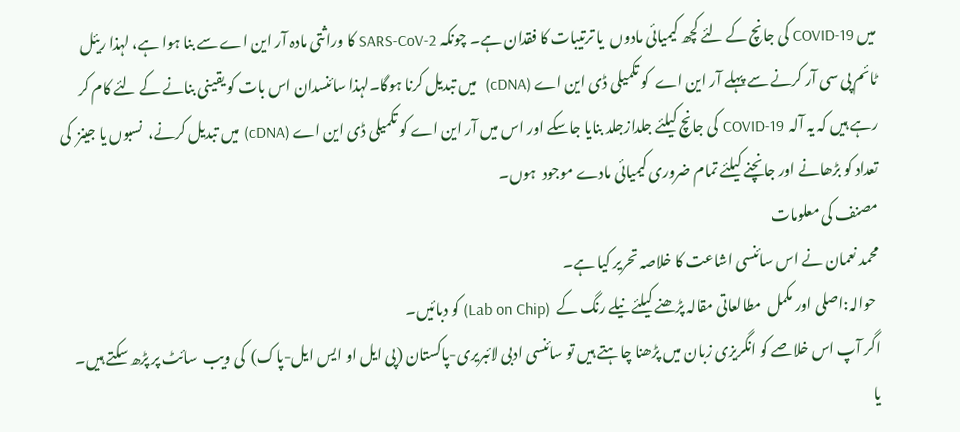میں COVID-19 کی جانچ کے لئے کچھ کیمیائی مادوں  یا ترتیبات کا فقدان ہے۔ چونکہ SARS-CoV-2 کا وراثتی مادہ آر این اے سے بنا ہوا ہے، لہذا ریئل ٹائم پی سی آر کرنے سے پہلے آر این اے  کو تکمیلی ڈی این اے (cDNA)  میں تبدیل کرنا ہوگا۔لہذا سائنسدان اس بات کو یقینی بنانے کے لئے کام کر رہے ہیں کہ یہ آلہ  COVID-19 کی جانچ کیلئے جلدازجلد بنایا جاسکے اور اس میں آر این اے کو تکمیلی ڈی این اے (cDNA) میں تبدیل کرنے،  نسبوں یا جینز  کی تعداد کو بڑھانے اور جانچنے کیلئے تمام ضروری کیمیائی مادے موجود  ہوں۔
مصنف کی معلومات
محمد نعمان نے اس سائنسی اشاعت کا خلاصہ تحریر کیا ہے۔
 حوالہ:اصلی اور مکمل  مطالعاتی مقالہ پڑھنے کیلئے نیلے رنگ کے  (Lab on Chip) کو دبائیں۔
اگر آپ اس خلاصے کو انگریزی زبان میں پڑھنا چاہتے ہیں تو سائنسی ادبی لائبریری-پاکستان (پی ایل او ایس ایل-پاک)  کی ویب  سائٹ پر پڑھ سکتے ہیں۔  یا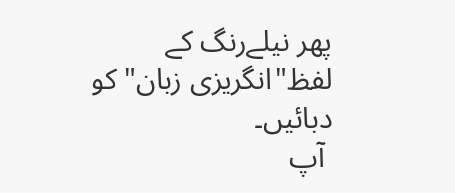پھر نیلےرنگ کے لفظ"انگریزی زبان" کو دبائیں۔
 آپ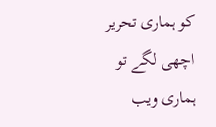کو ہماری تحریر اچھی لگے تو ہماری ویب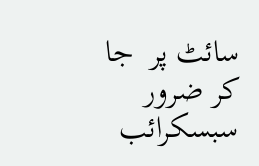سائٹ پر  جا کر ضرور سبسکرائب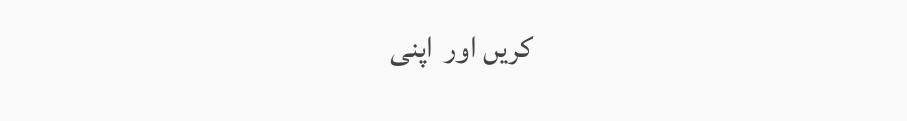کریں اور  اپنی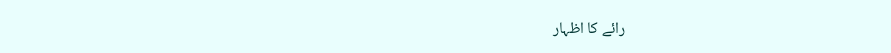رائے کا اظہار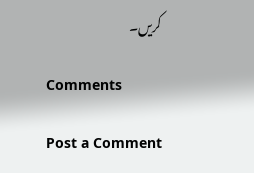کریں۔

Comments

Post a Comment